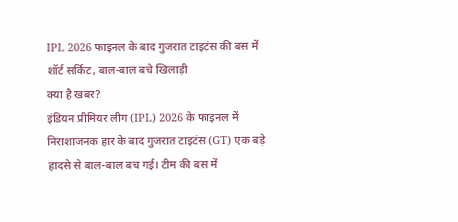IPL 2026 फाइनल के बाद गुजरात टाइटंस की बस में शॉर्ट सर्किट, बाल-बाल बचे खिलाड़ी
क्या है खबर?
इंडियन प्रीमियर लीग (IPL) 2026 के फाइनल में निराशाजनक हार के बाद गुजरात टाइटंस (GT) एक बड़े हादसे से बाल-बाल बच गई। टीम की बस में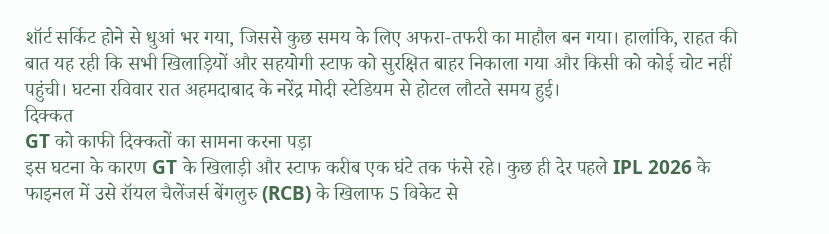शॉर्ट सर्किट होने से धुआं भर गया, जिससे कुछ समय के लिए अफरा-तफरी का माहौल बन गया। हालांकि, राहत की बात यह रही कि सभी खिलाड़ियों और सहयोगी स्टाफ को सुरक्षित बाहर निकाला गया और किसी को कोई चोट नहीं पहुंची। घटना रविवार रात अहमदाबाद के नरेंद्र मोदी स्टेडियम से होटल लौटते समय हुई।
दिक्कत
GT को काफी दिक्कतों का सामना करना पड़ा
इस घटना के कारण GT के खिलाड़ी और स्टाफ करीब एक घंटे तक फंसे रहे। कुछ ही देर पहले IPL 2026 के फाइनल में उसे रॉयल चैलेंजर्स बेंगलुरु (RCB) के खिलाफ 5 विकेट से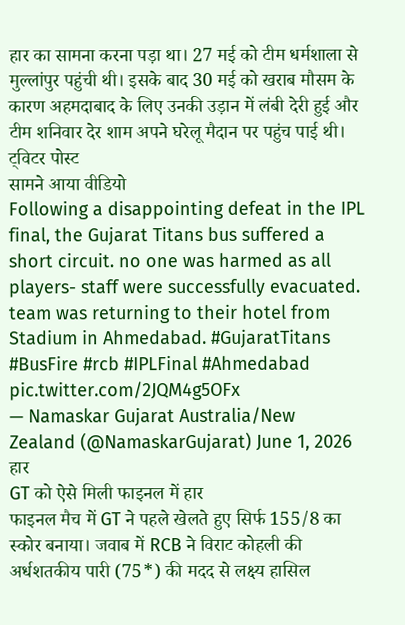हार का सामना करना पड़ा था। 27 मई को टीम धर्मशाला से मुल्लांपुर पहुंची थी। इसके बाद 30 मई को खराब मौसम के कारण अहमदाबाद के लिए उनकी उड़ान में लंबी देरी हुई और टीम शनिवार देर शाम अपने घरेलू मैदान पर पहुंच पाई थी।
ट्विटर पोस्ट
सामने आया वीडियो
Following a disappointing defeat in the IPL final, the Gujarat Titans bus suffered a short circuit. no one was harmed as all players- staff were successfully evacuated. team was returning to their hotel from Stadium in Ahmedabad. #GujaratTitans #BusFire #rcb #IPLFinal #Ahmedabad pic.twitter.com/2JQM4g5OFx
— Namaskar Gujarat Australia/New Zealand (@NamaskarGujarat) June 1, 2026
हार
GT को ऐसे मिली फाइनल में हार
फाइनल मैच में GT ने पहले खेलते हुए सिर्फ 155/8 का स्कोर बनाया। जवाब में RCB ने विराट कोहली की अर्धशतकीय पारी (75*) की मदद से लक्ष्य हासिल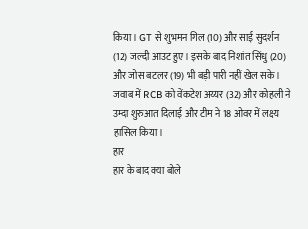किया। GT से शुभमन गिल (10) और साई सुदर्शन (12) जल्दी आउट हुए। इसके बाद निशांत सिंधु (20) और जोस बटलर (19) भी बड़ी पारी नहीं खेल सके। जवाब में RCB को वेंकटेश अय्यर (32) और कोहली ने उम्दा शुरुआत दिलाई और टीम ने 18 ओवर में लक्ष्य हासिल किया।
हार
हार के बाद क्या बोले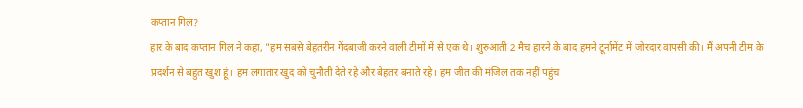कप्तान गिल?
हार के बाद कप्तान गिल ने कहा, "हम सबसे बेहतरीन गेंदबाजी करने वाली टीमों में से एक थे। शुरुआती 2 मैच हारने के बाद हमने टूर्नामेंट में जोरदार वापसी की। मैं अपनी टीम के प्रदर्शन से बहुत खुश हूं। हम लगातार खुद को चुनौती देते रहे और बेहतर बनाते रहे। हम जीत की मंजिल तक नहीं पहुंच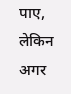पाए, लेकिन अगर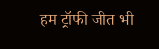हम ट्रॉफी जीत भी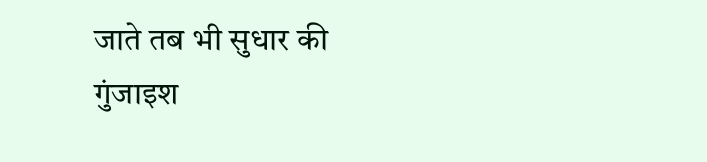जाते तब भी सुधार की गुंजाइश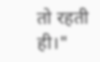तो रहती ही।"